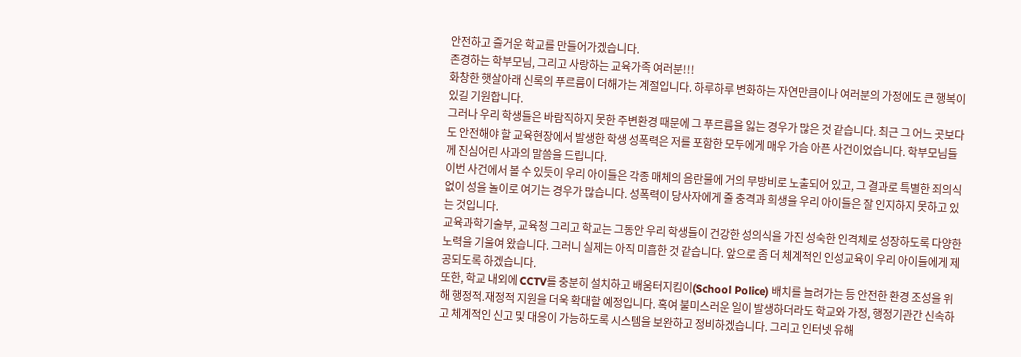안전하고 즐거운 학교를 만들어가겠습니다.
존경하는 학부모님, 그리고 사랑하는 교육가족 여러분!!!
화창한 햇살아래 신록의 푸르름이 더해가는 계절입니다. 하루하루 변화하는 자연만큼이나 여러분의 가정에도 큰 행복이 있길 기원합니다.
그러나 우리 학생들은 바람직하지 못한 주변환경 때문에 그 푸르름을 잃는 경우가 많은 것 같습니다. 최근 그 어느 곳보다도 안전해야 할 교육현장에서 발생한 학생 성폭력은 저를 포함한 모두에게 매우 가슴 아픈 사건이었습니다. 학부모님들께 진심어린 사과의 말씀을 드립니다.
이번 사건에서 볼 수 있듯이 우리 아이들은 각종 매체의 음란물에 거의 무방비로 노출되어 있고, 그 결과로 특별한 죄의식 없이 성을 놀이로 여기는 경우가 많습니다. 성폭력이 당사자에게 줄 충격과 희생을 우리 아이들은 잘 인지하지 못하고 있는 것입니다.
교육과학기술부, 교육청 그리고 학교는 그동안 우리 학생들이 건강한 성의식을 가진 성숙한 인격체로 성장하도록 다양한 노력을 기울여 왔습니다. 그러니 실제는 아직 미흡한 것 같습니다. 앞으로 좀 더 체계적인 인성교육이 우리 아이들에게 제공되도록 하겠습니다.
또한, 학교 내외에 CCTV를 충분히 설치하고 배움터지킴이(School Police) 배치를 늘려가는 등 안전한 환경 조성을 위해 행정적.재정적 지원을 더욱 확대할 예정입니다. 혹여 불미스러운 일이 발생하더라도 학교와 가정, 행정기관간 신속하고 체계적인 신고 및 대응이 가능하도록 시스템을 보완하고 정비하겠습니다. 그리고 인터넷 유해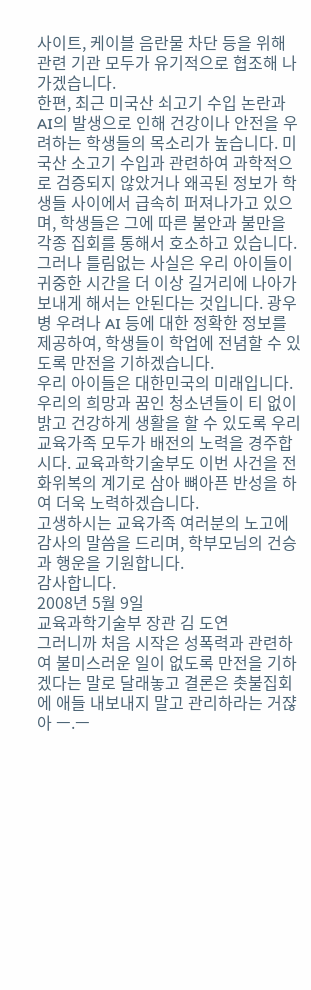사이트, 케이블 음란물 차단 등을 위해 관련 기관 모두가 유기적으로 협조해 나가겠습니다.
한편, 최근 미국산 쇠고기 수입 논란과 AI의 발생으로 인해 건강이나 안전을 우려하는 학생들의 목소리가 높습니다. 미국산 소고기 수입과 관련하여 과학적으로 검증되지 않았거나 왜곡된 정보가 학생들 사이에서 급속히 퍼져나가고 있으며, 학생들은 그에 따른 불안과 불만을 각종 집회를 통해서 호소하고 있습니다. 그러나 틀림없는 사실은 우리 아이들이 귀중한 시간을 더 이상 길거리에 나아가 보내게 해서는 안된다는 것입니다. 광우병 우려나 AI 등에 대한 정확한 정보를 제공하여, 학생들이 학업에 전념할 수 있도록 만전을 기하겠습니다.
우리 아이들은 대한민국의 미래입니다. 우리의 희망과 꿈인 청소년들이 티 없이 밝고 건강하게 생활을 할 수 있도록 우리 교육가족 모두가 배전의 노력을 경주합시다. 교육과학기술부도 이번 사건을 전화위복의 계기로 삼아 뼈아픈 반성을 하여 더욱 노력하겠습니다.
고생하시는 교육가족 여러분의 노고에 감사의 말씀을 드리며, 학부모님의 건승과 행운을 기원합니다.
감사합니다.
2008년 5월 9일
교육과학기술부 장관 김 도연
그러니까 처음 시작은 성폭력과 관련하여 불미스러운 일이 없도록 만전을 기하겠다는 말로 달래놓고 결론은 촛불집회에 애들 내보내지 말고 관리하라는 거쟎아 ㅡ.ㅡ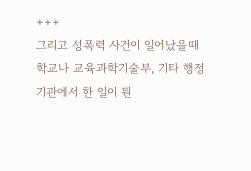+++
그리고 성폭력 사건이 일어났을때 학교나 교육과학기술부, 기타 행정기관에서 한 일이 뭔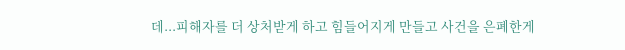데...피해자를 더 상처받게 하고 힘들어지게 만들고 사건을 은폐한게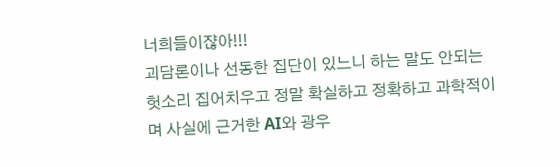너희들이쟎아!!!
괴담론이나 선동한 집단이 있느니 하는 말도 안되는 헛소리 집어치우고 정말 확실하고 정확하고 과학적이며 사실에 근거한 AI와 광우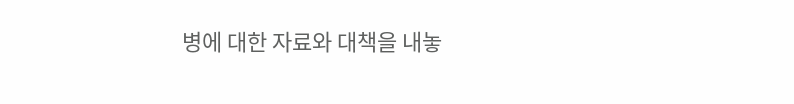병에 대한 자료와 대책을 내놓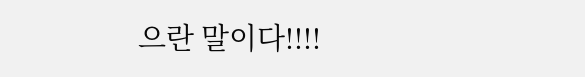으란 말이다!!!!